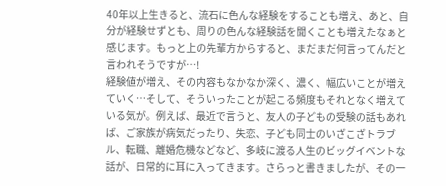40年以上生きると、流石に色んな経験をすることも増え、あと、自分が経験せずとも、周りの色んな経験話を聞くことも増えたなぁと感じます。もっと上の先輩方からすると、まだまだ何言ってんだと言われそうですが…!
経験値が増え、その内容もなかなか深く、濃く、幅広いことが増えていく…そして、そういったことが起こる頻度もそれとなく増えている気が。例えば、最近で言うと、友人の子どもの受験の話もあれば、ご家族が病気だったり、失恋、子ども同士のいざこざトラブル、転職、離婚危機などなど、多岐に渡る人生のビッグイベントな話が、日常的に耳に入ってきます。さらっと書きましたが、その一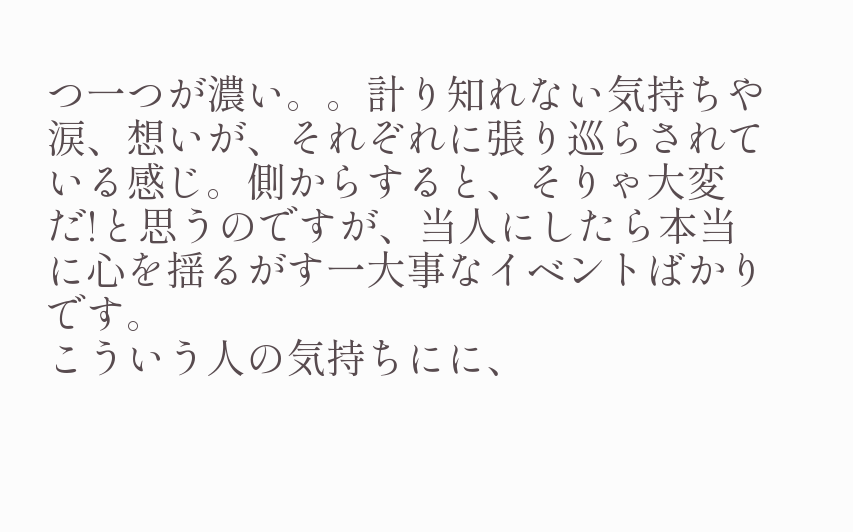つ一つが濃い。。計り知れない気持ちや涙、想いが、それぞれに張り巡らされている感じ。側からすると、そりゃ大変だ!と思うのですが、当人にしたら本当に心を揺るがす一大事なイベントばかりです。
こういう人の気持ちにに、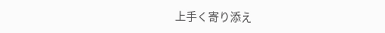上手く寄り添え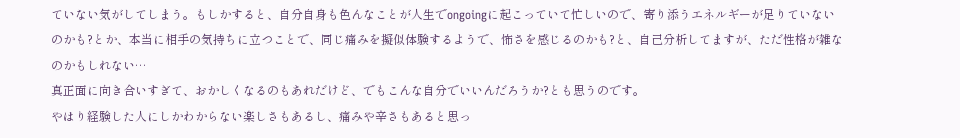ていない気がしてしまう。もしかすると、自分自身も色んなことが人生でongoingに起こっていて忙しいので、寄り添うエネルギーが足りていないのかも?とか、本当に相手の気持ちに立つことで、同じ痛みを擬似体験するようで、怖さを感じるのかも?と、自己分析してますが、ただ性格が雑なのかもしれない…
真正面に向き合いすぎて、おかしくなるのもあれだけど、でもこんな自分でいいんだろうか?とも思うのです。
やはり経験した人にしかわからない楽しさもあるし、痛みや辛さもあると思っ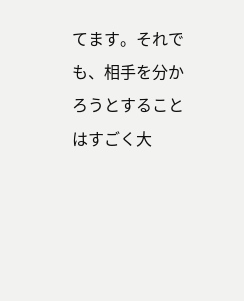てます。それでも、相手を分かろうとすることはすごく大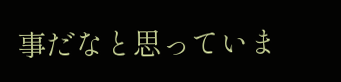事だなと思っていま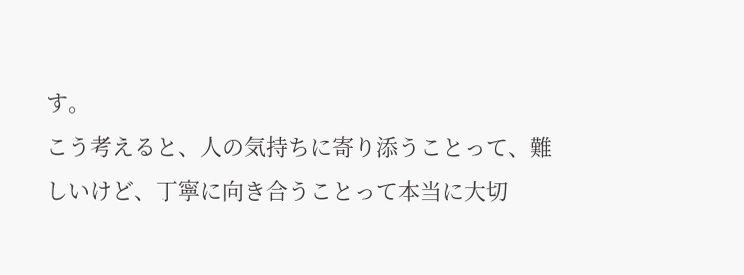す。
こう考えると、人の気持ちに寄り添うことって、難しいけど、丁寧に向き合うことって本当に大切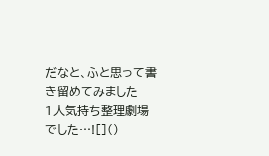だなと、ふと思って書き留めてみました
1人気持ち整理劇場でした…![]()